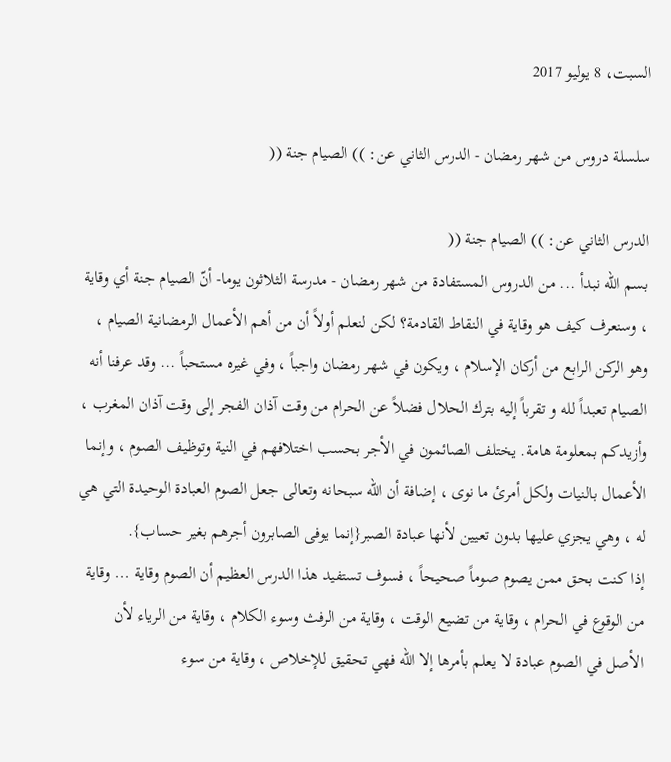السبت، 8 يوليو 2017

سلسلة دروس من شهر رمضان - الدرس الثاني عن: )) الصيام جنة ((

الدرس الثاني عن: )) الصيام جنة ((
بسم الله نبدأ ... من الدروس المستفادة من شهر رمضان - مدرسة الثلاثون يوما- أنّ الصيام جنة أي وقاية ، وسنعرف كيف هو وقاية في النقاط القادمة؟ لكن لنعلم أولاً أن من أهم الأعمال الرمضانية الصيام ، وهو الركن الرابع من أركان الإسلام ، ويكون في شهر رمضان واجباً ، وفي غيره مستحباً ... وقد عرفنا أنه الصيام تعبداً لله و تقرباً إليه بترك الحلال فضلاً عن الحرام من وقت آذان الفجر إلى وقت آذان المغرب ، وأزيدكم بمعلومة هامة. يختلف الصائمون في الأجر بحسب اختلافهم في النية وتوظيف الصوم ، وإنما الأعمال بالنيات ولكل أمرئ ما نوى ، إضافة أن الله سبحانه وتعالى جعل الصوم العبادة الوحيدة التي هي له ، وهي يجزي عليها بدون تعيين لأنها عبادة الصبر{إنما يوفى الصابرون أجرهم بغير حساب}.
إذا كنت بحق ممن يصوم صوماً صحيحاً ، فسوف تستفيد هذا الدرس العظيم أن الصوم وقاية ... وقاية من الوقوع في الحرام ، وقاية من تضيع الوقت ، وقاية من الرفث وسوء الكلام ، وقاية من الرياء لأن الأصل في الصوم عبادة لا يعلم بأمرها إلا الله فهي تحقيق للإخلاص ، وقاية من سوء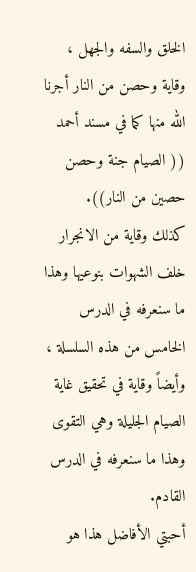الخلق والسفه والجهل ، وقاية وحصن من النار أجرنا الله منها كما في مسند أحمد (( الصيام جنة وحصن حصين من النار)).
كذلك وقاية من الانجرار خلف الشهوات بنوعيها وهذا ما سنعرفه في الدرس الخامس من هذه السلسلة ، وأيضاً وقاية في تحقيق غاية الصيام الجليلة وهي التقوى وهذا ما سنعرفه في الدرس القادم.
أحبتي الأفاضل هذا هو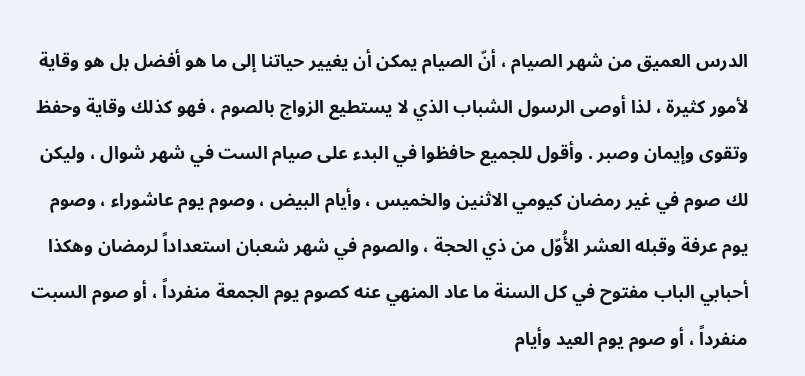الدرس العميق من شهر الصيام ، أنّ الصيام يمكن أن يغيير حياتنا إلى ما هو أفضل بل هو وقاية لأمور كثيرة ، لذا أوصى الرسول الشباب الذي لا يستطيع الزواج بالصوم ، فهو كذلك وقاية وحفظ وتقوى وإيمان وصبر . وأقول للجميع حافظوا في البدء على صيام الست في شهر شوال ، وليكن لك صوم في غير رمضان كيومي الاثنين والخميس ، وأيام البيض ، وصوم يوم عاشوراء ، وصوم يوم عرفة وقبله العشر الأُوّل من ذي الحجة ، والصوم في شهر شعبان استعداداً لرمضان وهكذا أحبابي الباب مفتوح في كل السنة ما عاد المنهي عنه كصوم يوم الجمعة منفرداً ، أو صوم السبت منفرداً ، أو صوم يوم العيد وأيام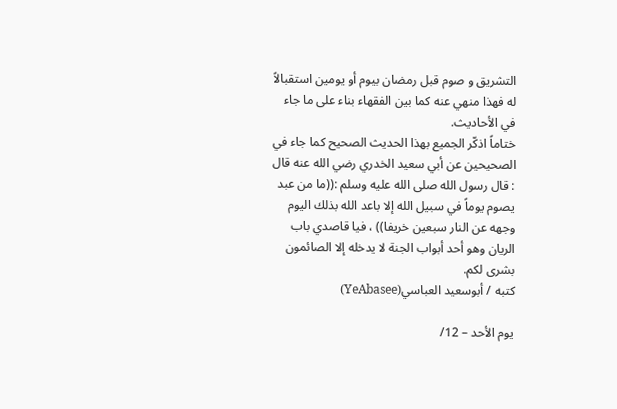التشريق و صوم قبل رمضان بيوم أو يومين استقبالاً له فهذا منهي عنه كما بين الفقهاء بناء على ما جاء في الأحاديث.
ختاماً اذكّر الجميع بهذا الحديث الصحيح كما جاء في الصحيحين عن أبي سعيد الخدري رضي الله عنه قال : قال رسول الله صلى الله عليه وسلم :((ما من عبد يصوم يوماً في سبيل الله إلا باعد الله بذلك اليوم وجهه عن النار سبعين خريفا)) ، فيا قاصدي باب الريان وهو أحد أبواب الجنة لا يدخله إلا الصائمون بشرى لكم.
كتبه / أبوسعيد العباسي(YeAbasee)

يوم الأحد – 12/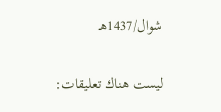شوال/1437هـ

ليست هناك تعليقات: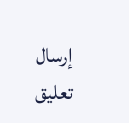إرسال تعليق